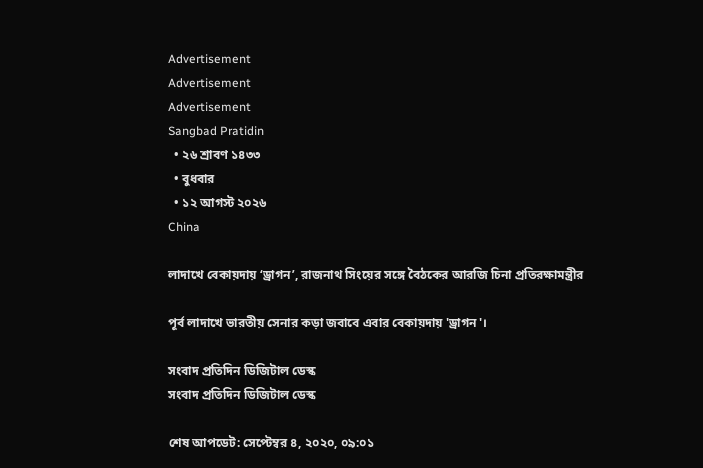Advertisement
Advertisement
Advertisement
Sangbad Pratidin
  • ২৬ শ্রাবণ ১৪৩৩
  • বুধবার
  • ১২ আগস্ট ২০২৬
China

লাদাখে বেকায়দায় ‘ড্রাগন’, রাজনাথ সিংয়ের সঙ্গে বৈঠকের আরজি চিনা প্রতিরক্ষামন্ত্রীর

পূর্ব লাদাখে ভারতীয় সেনার কড়া জবাবে এবার বেকায়দায় 'ড্রাগন'।

সংবাদ প্রতিদিন ডিজিটাল ডেস্ক
সংবাদ প্রতিদিন ডিজিটাল ডেস্ক

শেষ আপডেট: সেপ্টেম্বর ৪, ২০২০, ০৯:০১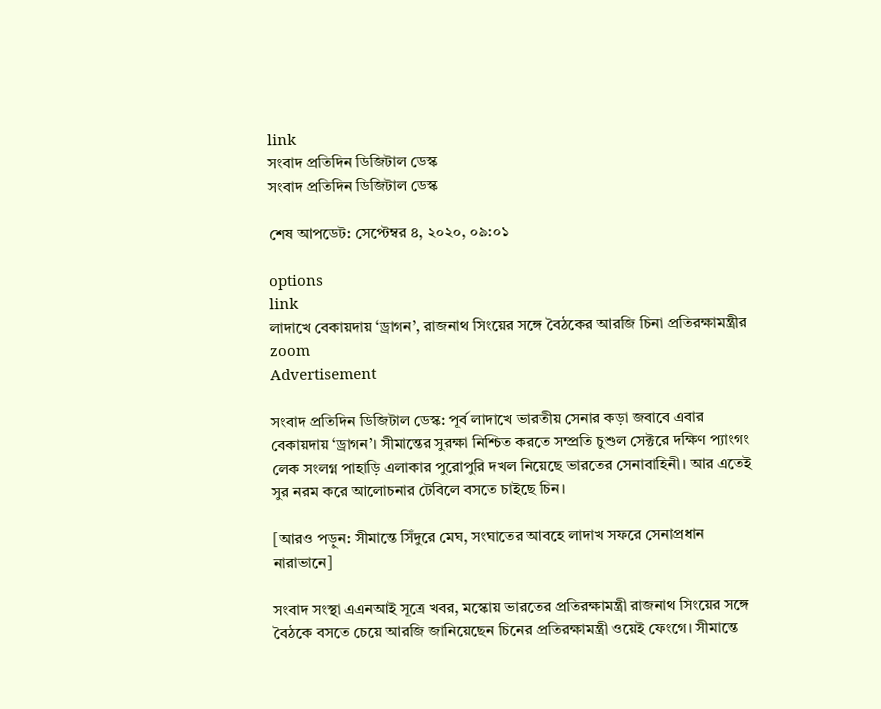link
সংবাদ প্রতিদিন ডিজিটাল ডেস্ক
সংবাদ প্রতিদিন ডিজিটাল ডেস্ক

শেষ আপডেট: সেপ্টেম্বর ৪, ২০২০, ০৯:০১

options
link
লাদাখে বেকায়দায় ‘ড্রাগন’, রাজনাথ সিংয়ের সঙ্গে বৈঠকের আরজি চিনা প্রতিরক্ষামন্ত্রীর zoom
Advertisement

সংবাদ প্রতিদিন ডিজিটাল ডেস্ক: পূর্ব লাদাখে ভারতীয় সেনার কড়া জবাবে এবার বেকায়দায় ‘ড্রাগন’। সীমান্তের সুরক্ষা নিশ্চিত করতে সম্প্রতি চুশুল সেক্টরে দক্ষিণ প্যাংগং লেক সংলগ্ন পাহাড়ি এলাকার পুরোপুরি দখল নিয়েছে ভারতের সেনাবাহিনী। আর এতেই সুর নরম করে আলোচনার টেবিলে বসতে চাইছে চিন।

[আরও পড়ুন: সীমান্তে সিঁদুরে মেঘ, সংঘাতের আবহে লাদাখ সফরে সেনাপ্রধান নারাভানে]

সংবাদ সংস্থা এএনআই সূত্রে খবর, মস্কোয় ভারতের প্রতিরক্ষামন্ত্রী রাজনাথ সিংয়ের সঙ্গে বৈঠকে বসতে চেয়ে আরজি জানিয়েছেন চিনের প্রতিরক্ষামন্ত্রী ওয়েই ফেংগে। সীমান্তে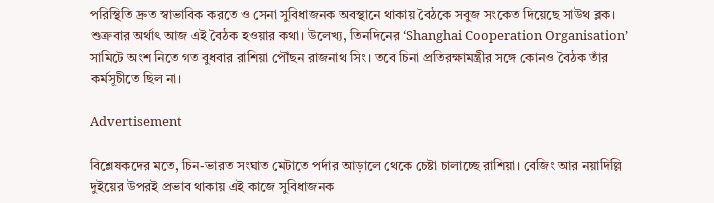পরিস্থিতি দ্রুত স্বাভাবিক করতে ও সেনা সুবিধাজনক অবস্থানে থাকায় বৈঠকে সবুজ সংকেত দিয়েছে সাউথ ব্লক। শুক্রবার অর্থাৎ আজ এই বৈঠক হওয়ার কথা। উলেখ্য, তিনদিনের ‘Shanghai Cooperation Organisation’ সামিটে অংশ নিতে গত বুধবার রাশিয়া পৌঁছন রাজনাথ সিং। তবে চিনা প্রতিরক্ষামন্ত্রীর সঙ্গে কোনও বৈঠক তাঁর কর্মসূচীতে ছিল না।

Advertisement

বিশ্লেষকদের মতে, চিন-ভারত সংঘাত মেটাতে পর্দার আড়ালে থেকে চেষ্টা চালাচ্ছে রাশিয়া। বেজিং আর নয়াদিল্লি দুইয়ের উপরই প্রভাব থাকায় এই কাজে সুবিধাজনক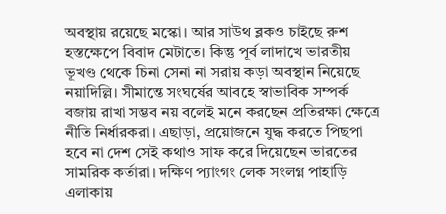অবস্থায় রয়েছে মস্কো। আর সাউথ ব্লকও চাইছে রুশ হস্তক্ষেপে বিবাদ মেটাতে। কিন্তু পূর্ব লাদাখে ভারতীয় ভূখণ্ড থেকে চিনা সেনা না সরায় কড়া অবস্থান নিয়েছে নয়াদিল্লি। সীমান্তে সংঘর্ষের আবহে স্বাভাবিক সম্পর্ক বজায় রাখা সম্ভব নয় বলেই মনে করছেন প্রতিরক্ষা ক্ষেত্রে নীতি নির্ধারকরা। এছাড়া, প্রয়োজনে যুদ্ধ করতে পিছপা হবে না দেশ সেই কথাও সাফ করে দিয়েছেন ভারতের সামরিক কর্তারা। দক্ষিণ প্যাংগং লেক সংলগ্ন পাহাড়ি এলাকায়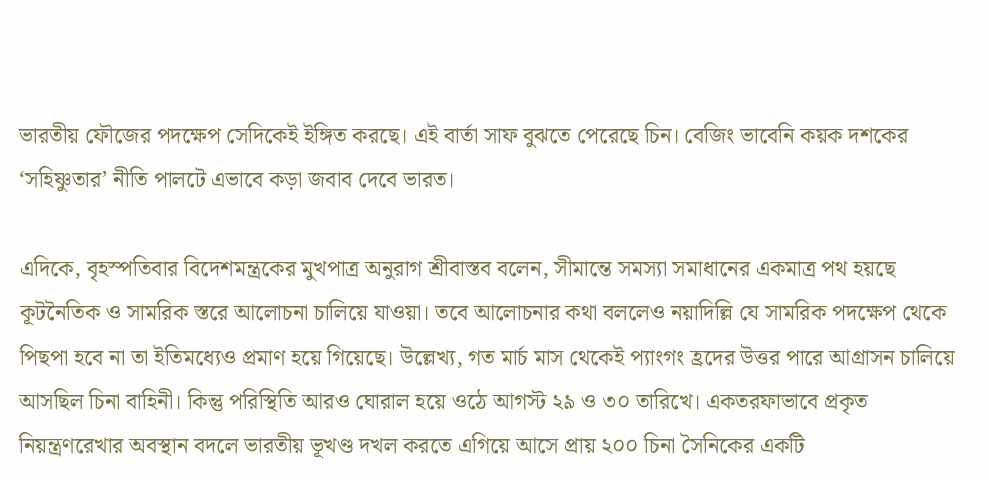ভারতীয় ফৌজের পদক্ষেপ সেদিকেই ইঙ্গিত করছে। এই বার্তা সাফ বুঝতে পেরেছে চিন। বেজিং ভাবেনি কয়ক দশকের ‘সহিষ্ণুতার’ নীতি পালটে এভাবে কড়া জবাব দেবে ভারত।

এদিকে, বৃহস্পতিবার বিদেশমন্ত্রকের মুখপাত্র অনুরাগ শ্রীবাস্তব বলেন, সীমান্তে সমস্যা সমাধানের একমাত্র পথ হয়ছে কূটনৈতিক ও সামরিক স্তরে আলোচনা চালিয়ে যাওয়া। তবে আলোচনার কথা বললেও নয়াদিল্লি যে সামরিক পদক্ষেপ থেকে পিছপা হবে না তা ইতিমধ্যেও প্রমাণ হয়ে গিয়েছে। উল্লেখ্য, গত মার্চ মাস থেকেই প্যাংগং হ্রদের উত্তর পারে আগ্রাসন চালিয়ে আসছিল চিনা বাহিনী। কিন্তু পরিস্থিতি আরও ঘোরাল হয়ে ওঠে আগস্ট ২৯ ও ৩০ তারিখে। একতরফাভাবে প্রকৃত নিয়ন্ত্রণরেখার অবস্থান বদলে ভারতীয় ভূখণ্ড দখল করতে এগিয়ে আসে প্রায় ২০০ চিনা সৈনিকের একটি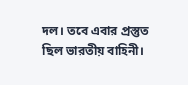দল। তবে এবার প্রস্তুত ছিল ভারতীয় বাহিনী।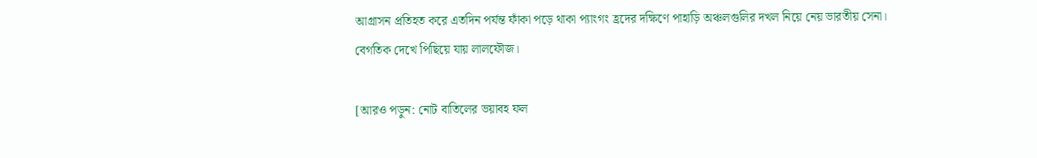আগ্রাসন প্রতিহত করে এতদিন পর্যন্ত ফাঁকা পড়ে থাকা প্যাংগং হ্রদের দক্ষিণে পাহাড়ি অঞ্চলগুলির দখল নিয়ে নেয় ভারতীয় সেনা। বেগতিক দেখে পিছিয়ে যায় লালফৌজ।

[আরও পড়ুন: নোট বাতিলের ভয়াবহ ফল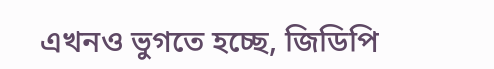এখনও ভুগতে হচ্ছে, জিডিপি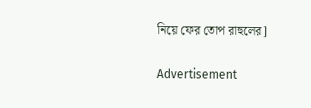নিয়ে ফের তোপ রাহুলের]

Advertisement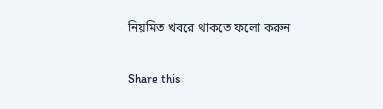নিয়মিত খবরে থাকতে ফলো করুন

Share this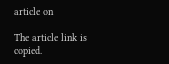article on

The article link is copied.